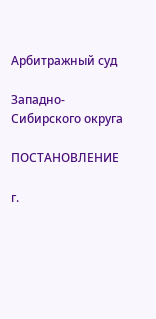Арбитражный суд

Западно-Сибирского округа

ПОСТАНОВЛЕНИЕ

г.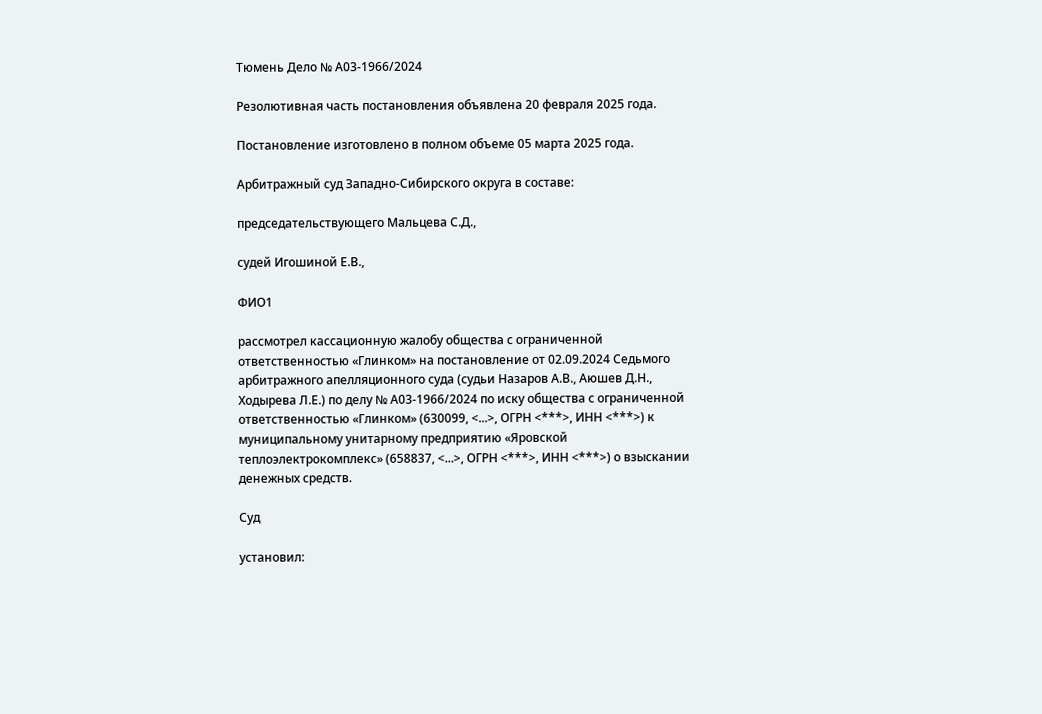Тюмень Дело № А03-1966/2024

Резолютивная часть постановления объявлена 20 февраля 2025 года.

Постановление изготовлено в полном объеме 05 марта 2025 года.

Арбитражный суд Западно-Сибирского округа в составе:

председательствующего Мальцева С.Д.,

судей Игошиной Е.В.,

ФИО1

рассмотрел кассационную жалобу общества с ограниченной ответственностью «Глинком» на постановление от 02.09.2024 Седьмого арбитражного апелляционного суда (судьи Назаров А.В., Аюшев Д.Н., Ходырева Л.Е.) по делу № А03-1966/2024 по иску общества с ограниченной ответственностью «Глинком» (630099, <...>, ОГРН <***>, ИНН <***>) к муниципальному унитарному предприятию «Яровской теплоэлектрокомплекс» (658837, <...>, ОГРН <***>, ИНН <***>) о взыскании денежных средств.

Суд

установил: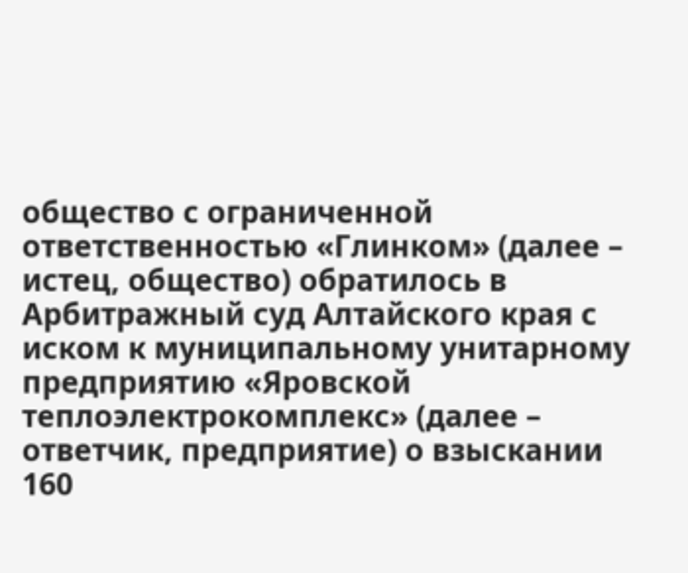общество с ограниченной ответственностью «Глинком» (далее – истец, общество) обратилось в Арбитражный суд Алтайского края с иском к муниципальному унитарному предприятию «Яровской теплоэлектрокомплекс» (далее – ответчик, предприятие) о взыскании 160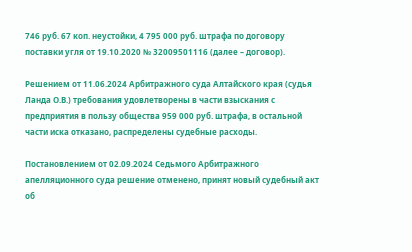746 руб. 67 коп. неустойки, 4 795 000 руб. штрафа по договору поставки угля от 19.10.2020 № 32009501116 (далее – договор).

Решением от 11.06.2024 Арбитражного суда Алтайского края (судья Ланда О.В.) требования удовлетворены в части взыскания с предприятия в пользу общества 959 000 руб. штрафа, в остальной части иска отказано, распределены судебные расходы.

Постановлением от 02.09.2024 Седьмого Арбитражного апелляционного суда решение отменено, принят новый судебный акт об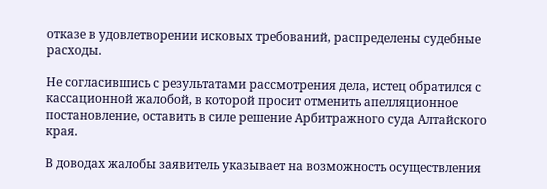отказе в удовлетворении исковых требований, распределены судебные расходы.

Не согласившись с результатами рассмотрения дела, истец обратился с кассационной жалобой, в которой просит отменить апелляционное постановление, оставить в силе решение Арбитражного суда Алтайского края.

В доводах жалобы заявитель указывает на возможность осуществления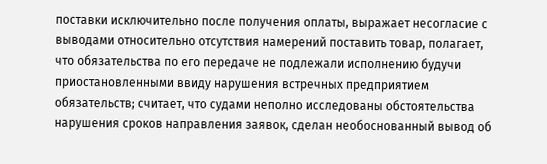поставки исключительно после получения оплаты, выражает несогласие с выводами относительно отсутствия намерений поставить товар, полагает, что обязательства по его передаче не подлежали исполнению будучи приостановленными ввиду нарушения встречных предприятием обязательств; считает, что судами неполно исследованы обстоятельства нарушения сроков направления заявок, сделан необоснованный вывод об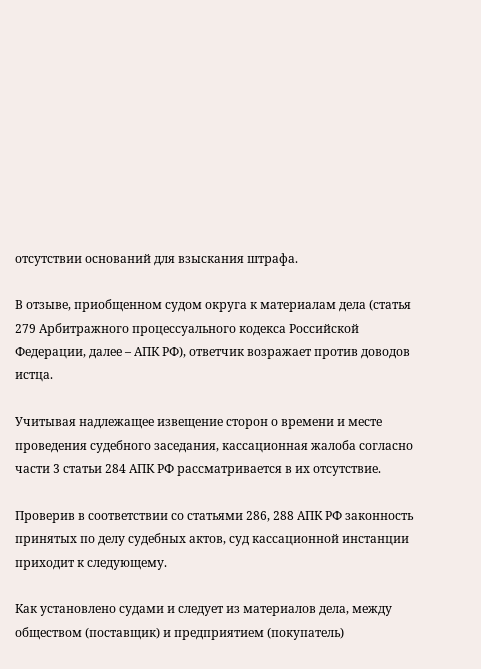отсутствии оснований для взыскания штрафа.

В отзыве, приобщенном судом округа к материалам дела (статья 279 Арбитражного процессуального кодекса Российской Федерации, далее – АПК РФ), ответчик возражает против доводов истца.

Учитывая надлежащее извещение сторон о времени и месте проведения судебного заседания, кассационная жалоба согласно части 3 статьи 284 АПК РФ рассматривается в их отсутствие.

Проверив в соответствии со статьями 286, 288 АПК РФ законность принятых по делу судебных актов, суд кассационной инстанции приходит к следующему.

Как установлено судами и следует из материалов дела, между обществом (поставщик) и предприятием (покупатель)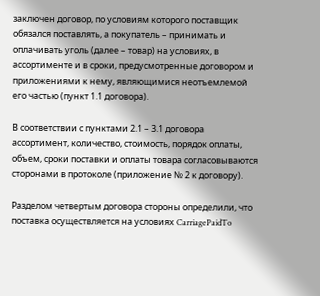заключен договор, по условиям которого поставщик обязался поставлять, а покупатель – принимать и оплачивать уголь (далее – товар) на условиях, в ассортименте и в сроки, предусмотренные договором и приложениями к нему, являющимися неотъемлемой его частью (пункт 1.1 договора).

В соответствии с пунктами 2.1 – 3.1 договора ассортимент, количество, стоимость, порядок оплаты, объем, сроки поставки и оплаты товара согласовываются сторонами в протоколе (приложение № 2 к договору).

Разделом четвертым договора стороны определили, что поставка осуществляется на условиях CarriagePaidTo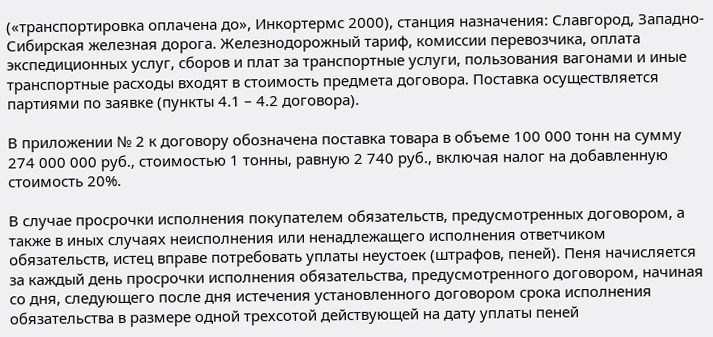(«транспортировка оплачена до», Инкортермс 2000), станция назначения: Славгород, Западно-Сибирская железная дорога. Железнодорожный тариф, комиссии перевозчика, оплата экспедиционных услуг, сборов и плат за транспортные услуги, пользования вагонами и иные транспортные расходы входят в стоимость предмета договора. Поставка осуществляется партиями по заявке (пункты 4.1 – 4.2 договора).

В приложении № 2 к договору обозначена поставка товара в объеме 100 000 тонн на сумму 274 000 000 руб., стоимостью 1 тонны, равную 2 740 руб., включая налог на добавленную стоимость 20%.

В случае просрочки исполнения покупателем обязательств, предусмотренных договором, а также в иных случаях неисполнения или ненадлежащего исполнения ответчиком обязательств, истец вправе потребовать уплаты неустоек (штрафов, пеней). Пеня начисляется за каждый день просрочки исполнения обязательства, предусмотренного договором, начиная со дня, следующего после дня истечения установленного договором срока исполнения обязательства в размере одной трехсотой действующей на дату уплаты пеней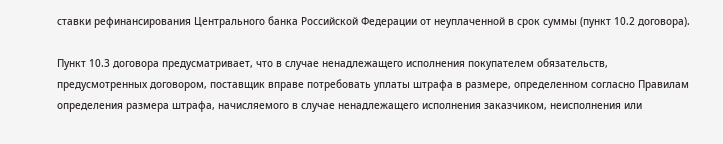ставки рефинансирования Центрального банка Российской Федерации от неуплаченной в срок суммы (пункт 10.2 договора).

Пункт 10.3 договора предусматривает, что в случае ненадлежащего исполнения покупателем обязательств, предусмотренных договором, поставщик вправе потребовать уплаты штрафа в размере, определенном согласно Правилам определения размера штрафа, начисляемого в случае ненадлежащего исполнения заказчиком, неисполнения или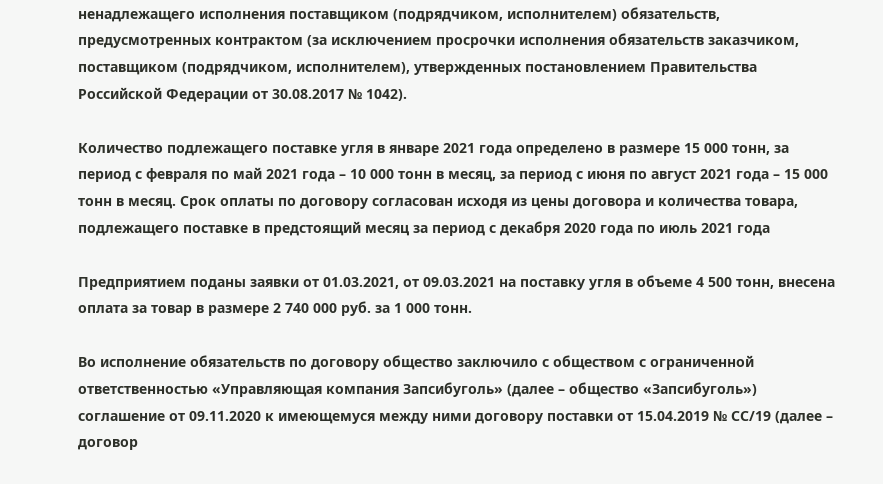ненадлежащего исполнения поставщиком (подрядчиком, исполнителем) обязательств, предусмотренных контрактом (за исключением просрочки исполнения обязательств заказчиком, поставщиком (подрядчиком, исполнителем), утвержденных постановлением Правительства Российской Федерации от 30.08.2017 № 1042).

Количество подлежащего поставке угля в январе 2021 года определено в размере 15 000 тонн, за период с февраля по май 2021 года – 10 000 тонн в месяц, за период с июня по август 2021 года – 15 000 тонн в месяц. Срок оплаты по договору согласован исходя из цены договора и количества товара, подлежащего поставке в предстоящий месяц за период с декабря 2020 года по июль 2021 года

Предприятием поданы заявки от 01.03.2021, от 09.03.2021 на поставку угля в объеме 4 500 тонн, внесена оплата за товар в размере 2 740 000 руб. за 1 000 тонн.

Во исполнение обязательств по договору общество заключило с обществом с ограниченной ответственностью «Управляющая компания Запсибуголь» (далее – общество «Запсибуголь») соглашение от 09.11.2020 к имеющемуся между ними договору поставки от 15.04.2019 № СС/19 (далее – договор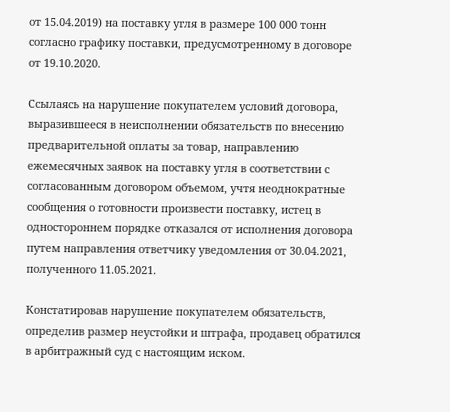от 15.04.2019) на поставку угля в размере 100 000 тонн согласно графику поставки, предусмотренному в договоре от 19.10.2020.

Ссылаясь на нарушение покупателем условий договора, выразившееся в неисполнении обязательств по внесению предварительной оплаты за товар, направлению ежемесячных заявок на поставку угля в соответствии с согласованным договором объемом, учтя неоднократные сообщения о готовности произвести поставку, истец в одностороннем порядке отказался от исполнения договора путем направления ответчику уведомления от 30.04.2021, полученного 11.05.2021.

Констатировав нарушение покупателем обязательств, определив размер неустойки и штрафа, продавец обратился в арбитражный суд с настоящим иском.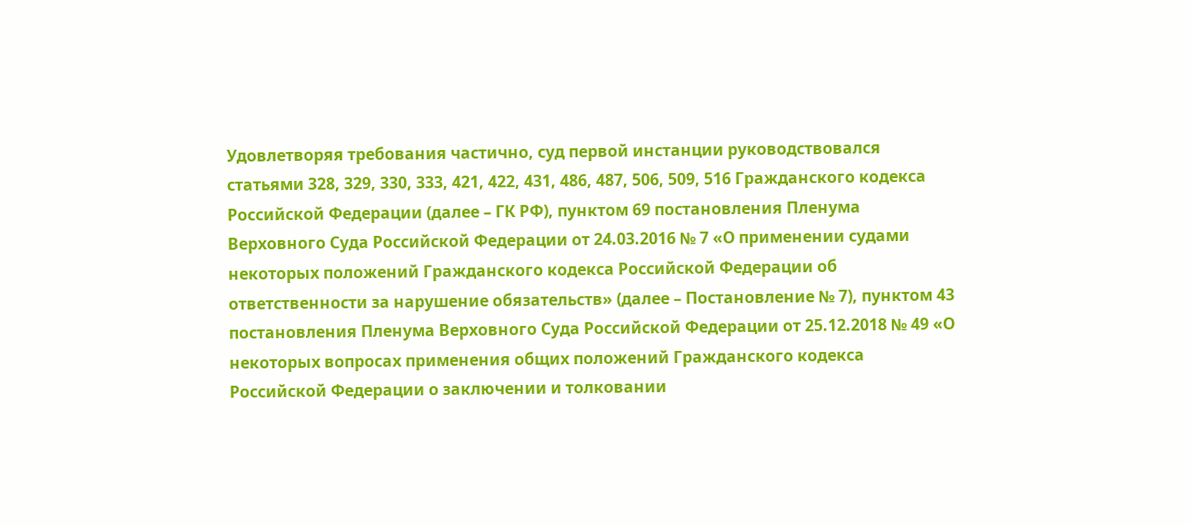Удовлетворяя требования частично, суд первой инстанции руководствовался статьями 328, 329, 330, 333, 421, 422, 431, 486, 487, 506, 509, 516 Гражданского кодекса Российской Федерации (далее – ГК РФ), пунктом 69 постановления Пленума Верховного Суда Российской Федерации от 24.03.2016 № 7 «О применении судами некоторых положений Гражданского кодекса Российской Федерации об ответственности за нарушение обязательств» (далее – Постановление № 7), пунктом 43 постановления Пленума Верховного Суда Российской Федерации от 25.12.2018 № 49 «О некоторых вопросах применения общих положений Гражданского кодекса Российской Федерации о заключении и толковании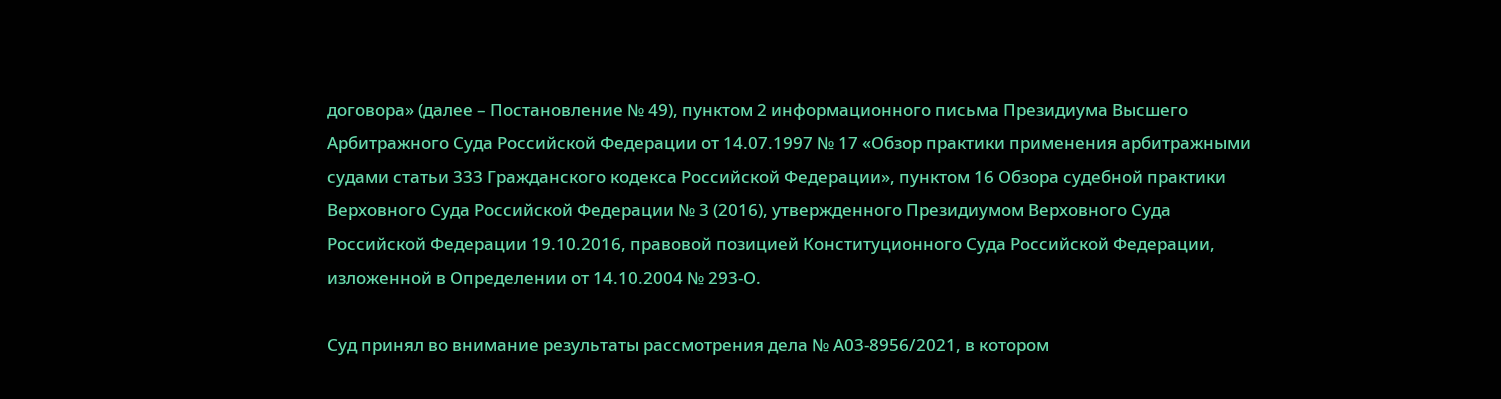договора» (далее – Постановление № 49), пунктом 2 информационного письма Президиума Высшего Арбитражного Суда Российской Федерации от 14.07.1997 № 17 «Обзор практики применения арбитражными судами статьи 333 Гражданского кодекса Российской Федерации», пунктом 16 Обзора судебной практики Верховного Суда Российской Федерации № 3 (2016), утвержденного Президиумом Верховного Суда Российской Федерации 19.10.2016, правовой позицией Конституционного Суда Российской Федерации, изложенной в Определении от 14.10.2004 № 293-О.

Суд принял во внимание результаты рассмотрения дела № А03-8956/2021, в котором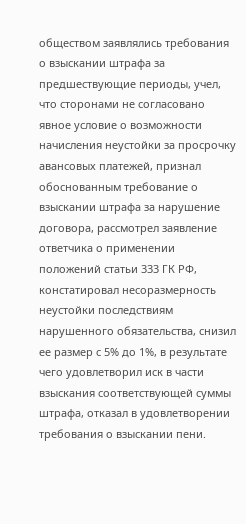обществом заявлялись требования о взыскании штрафа за предшествующие периоды, учел, что сторонами не согласовано явное условие о возможности начисления неустойки за просрочку авансовых платежей, признал обоснованным требование о взыскании штрафа за нарушение договора, рассмотрел заявление ответчика о применении положений статьи 333 ГК РФ, констатировал несоразмерность неустойки последствиям нарушенного обязательства, снизил ее размер с 5% до 1%, в результате чего удовлетворил иск в части взыскания соответствующей суммы штрафа, отказал в удовлетворении требования о взыскании пени.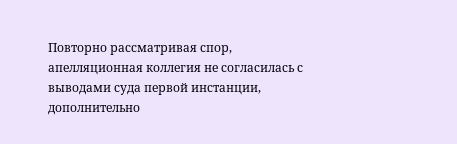Повторно рассматривая спор, апелляционная коллегия не согласилась с выводами суда первой инстанции, дополнительно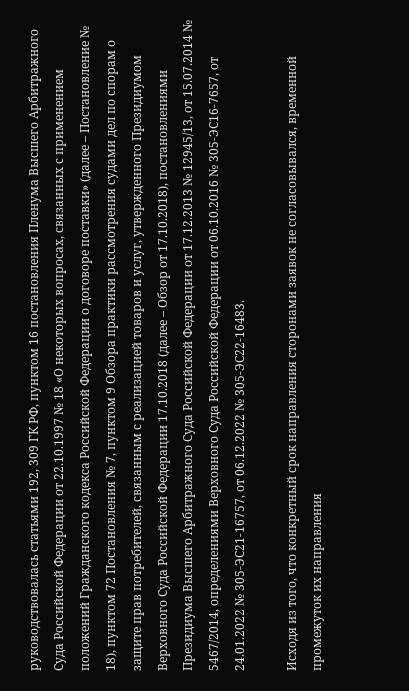руководствовалась статьями 192, 309 ГК РФ, пунктом 16 постановления Пленума Высшего Арбитражного Суда Российской Федерации от 22.10.1997 № 18 «О некоторых вопросах, связанных с применением положений Гражданского кодекса Российской Федерации о договоре поставки» (далее – Постановление № 18), пунктом 72 Постановления № 7, пунктом 9 Обзора практики рассмотрения судами дел по спорам о защите прав потребителей, связанным с реализацией товаров и услуг, утвержденного Президиумом Верховного Суда Российской Федерации 17.10.2018 (далее – Обзор от 17.10.2018), постановлениями Президиума Высшего Арбитражного Суда Российской Федерации от 17.12.2013 № 12945/13, от 15.07.2014 № 5467/2014, определениями Верховного Суда Российской Федерации от 06.10.2016 № 305-ЭС16-7657, от 24.01.2022 № 305-ЭС21-16757, от 06.12.2022 № 305-ЭС22-16483.

Исходя из того, что конкретный срок направления сторонами заявок не согласовывался, временной промежуток их направления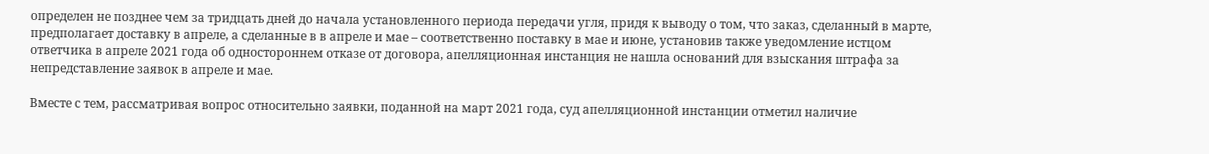определен не позднее чем за тридцать дней до начала установленного периода передачи угля, придя к выводу о том, что заказ, сделанный в марте, предполагает доставку в апреле, а сделанные в в апреле и мае – соответственно поставку в мае и июне, установив также уведомление истцом ответчика в апреле 2021 года об одностороннем отказе от договора, апелляционная инстанция не нашла оснований для взыскания штрафа за непредставление заявок в апреле и мае.

Вместе с тем, рассматривая вопрос относительно заявки, поданной на март 2021 года, суд апелляционной инстанции отметил наличие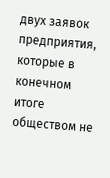двух заявок предприятия, которые в конечном итоге обществом не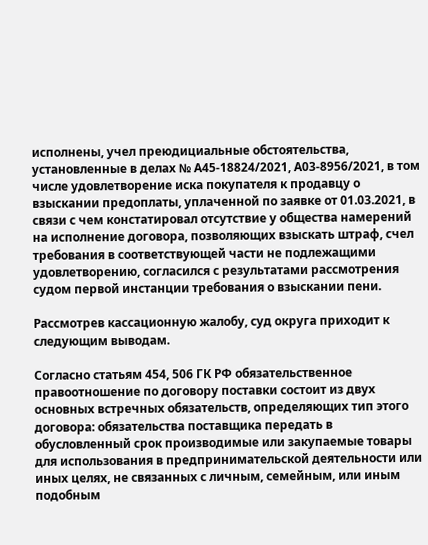исполнены, учел преюдициальные обстоятельства, установленные в делах № А45-18824/2021, А03-8956/2021, в том числе удовлетворение иска покупателя к продавцу о взыскании предоплаты, уплаченной по заявке от 01.03.2021, в связи с чем констатировал отсутствие у общества намерений на исполнение договора, позволяющих взыскать штраф, счел требования в соответствующей части не подлежащими удовлетворению, согласился с результатами рассмотрения судом первой инстанции требования о взыскании пени.

Рассмотрев кассационную жалобу, суд округа приходит к следующим выводам.

Согласно статьям 454, 506 ГК РФ обязательственное правоотношение по договору поставки состоит из двух основных встречных обязательств, определяющих тип этого договора: обязательства поставщика передать в обусловленный срок производимые или закупаемые товары для использования в предпринимательской деятельности или иных целях, не связанных с личным, семейным, или иным подобным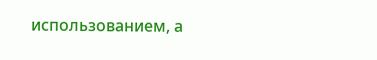использованием, а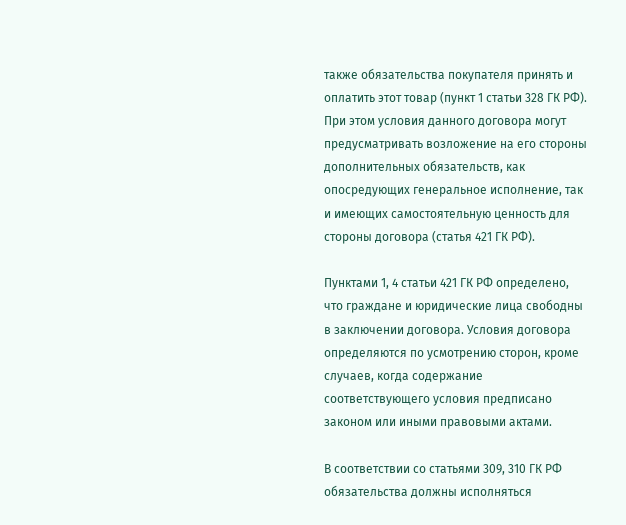также обязательства покупателя принять и оплатить этот товар (пункт 1 статьи 328 ГК РФ). При этом условия данного договора могут предусматривать возложение на его стороны дополнительных обязательств, как опосредующих генеральное исполнение, так и имеющих самостоятельную ценность для стороны договора (статья 421 ГК РФ).

Пунктами 1, 4 статьи 421 ГК РФ определено, что граждане и юридические лица свободны в заключении договора. Условия договора определяются по усмотрению сторон, кроме случаев, когда содержание соответствующего условия предписано законом или иными правовыми актами.

В соответствии со статьями 309, 310 ГК РФ обязательства должны исполняться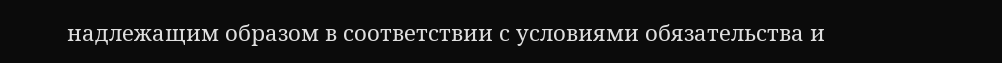надлежащим образом в соответствии с условиями обязательства и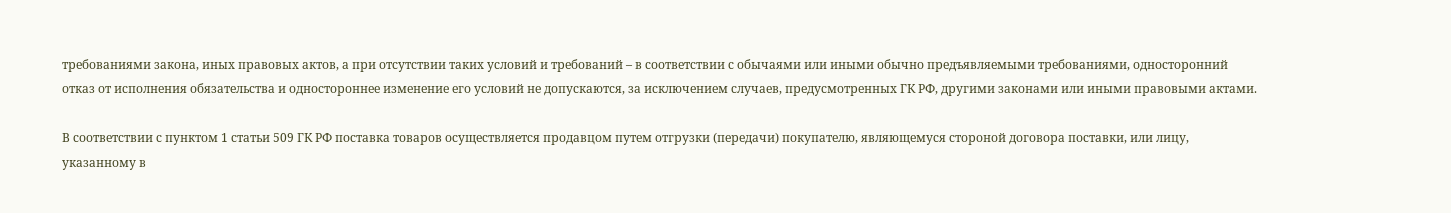требованиями закона, иных правовых актов, а при отсутствии таких условий и требований – в соответствии с обычаями или иными обычно предъявляемыми требованиями, односторонний отказ от исполнения обязательства и одностороннее изменение его условий не допускаются, за исключением случаев, предусмотренных ГК РФ, другими законами или иными правовыми актами.

В соответствии с пунктом 1 статьи 509 ГК РФ поставка товаров осуществляется продавцом путем отгрузки (передачи) покупателю, являющемуся стороной договора поставки, или лицу, указанному в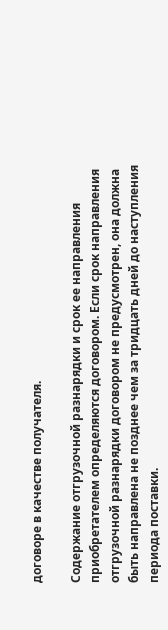договоре в качестве получателя.

Содержание отгрузочной разнарядки и срок ее направления приобретателем определяются договором. Если срок направления отгрузочной разнарядки договором не предусмотрен, она должна быть направлена не позднее чем за тридцать дней до наступления периода поставки.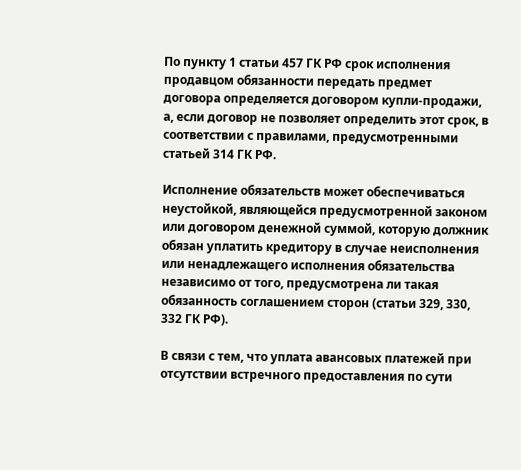По пункту 1 статьи 457 ГК РФ срок исполнения продавцом обязанности передать предмет договора определяется договором купли-продажи, а, если договор не позволяет определить этот срок, в соответствии с правилами, предусмотренными статьей 314 ГК РФ.

Исполнение обязательств может обеспечиваться неустойкой, являющейся предусмотренной законом или договором денежной суммой, которую должник обязан уплатить кредитору в случае неисполнения или ненадлежащего исполнения обязательства независимо от того, предусмотрена ли такая обязанность соглашением сторон (статьи 329, 330, 332 ГК РФ).

В связи с тем, что уплата авансовых платежей при отсутствии встречного предоставления по сути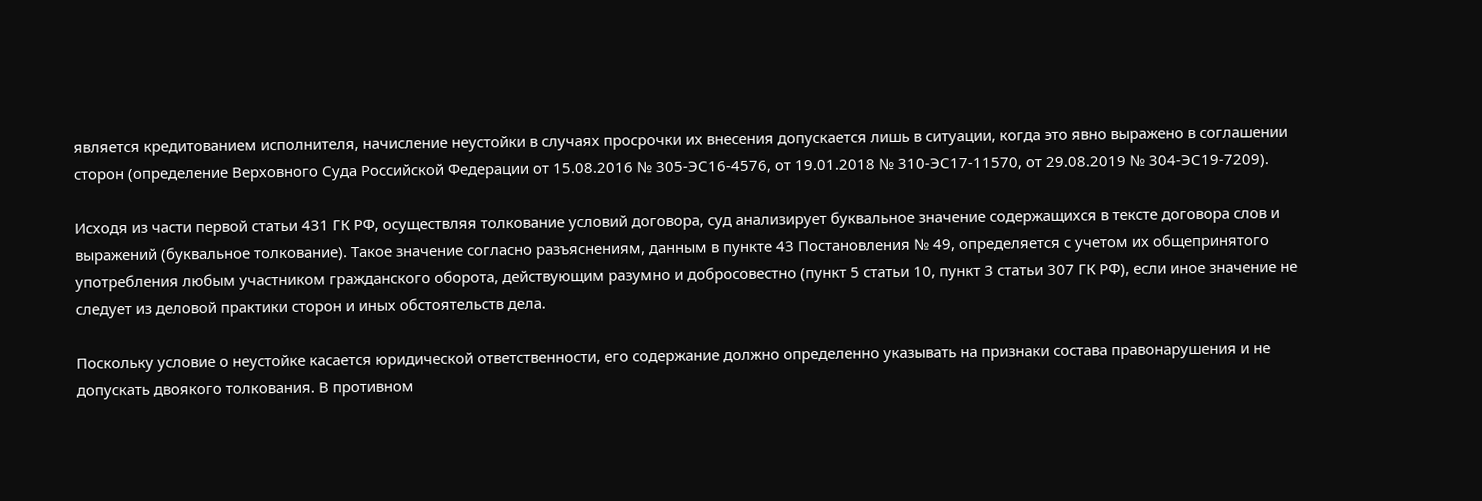является кредитованием исполнителя, начисление неустойки в случаях просрочки их внесения допускается лишь в ситуации, когда это явно выражено в соглашении сторон (определение Верховного Суда Российской Федерации от 15.08.2016 № 305-ЭС16-4576, от 19.01.2018 № 310-ЭС17-11570, от 29.08.2019 № 304-ЭС19-7209).

Исходя из части первой статьи 431 ГК РФ, осуществляя толкование условий договора, суд анализирует буквальное значение содержащихся в тексте договора слов и выражений (буквальное толкование). Такое значение согласно разъяснениям, данным в пункте 43 Постановления № 49, определяется с учетом их общепринятого употребления любым участником гражданского оборота, действующим разумно и добросовестно (пункт 5 статьи 10, пункт 3 статьи 307 ГК РФ), если иное значение не следует из деловой практики сторон и иных обстоятельств дела.

Поскольку условие о неустойке касается юридической ответственности, его содержание должно определенно указывать на признаки состава правонарушения и не допускать двоякого толкования. В противном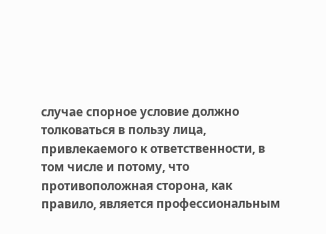случае спорное условие должно толковаться в пользу лица, привлекаемого к ответственности, в том числе и потому, что противоположная сторона, как правило, является профессиональным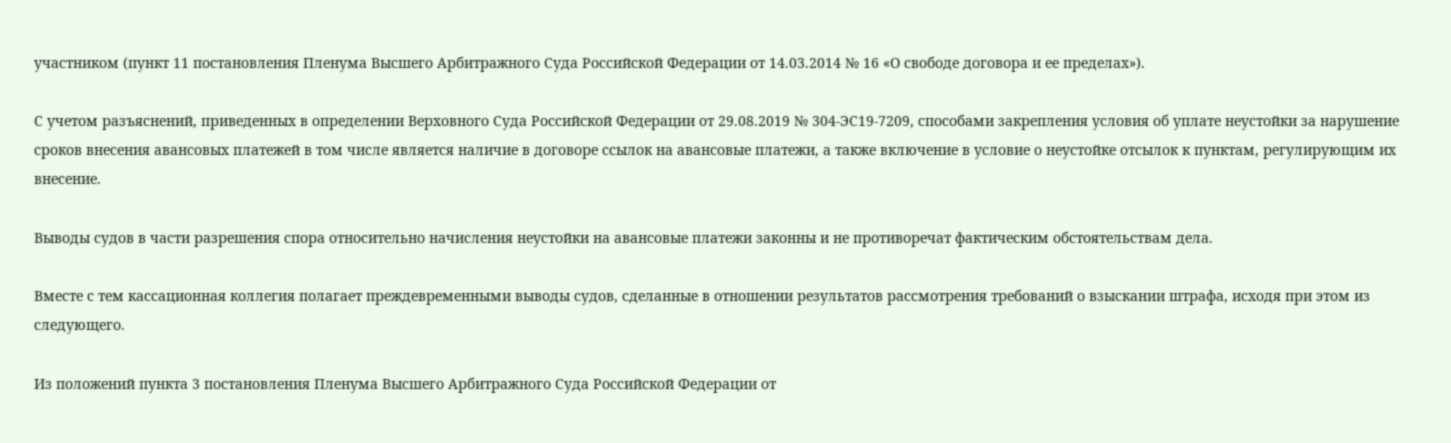участником (пункт 11 постановления Пленума Высшего Арбитражного Суда Российской Федерации от 14.03.2014 № 16 «О свободе договора и ее пределах»).

С учетом разъяснений, приведенных в определении Верховного Суда Российской Федерации от 29.08.2019 № 304-ЭС19-7209, способами закрепления условия об уплате неустойки за нарушение сроков внесения авансовых платежей в том числе является наличие в договоре ссылок на авансовые платежи, а также включение в условие о неустойке отсылок к пунктам, регулирующим их внесение.

Выводы судов в части разрешения спора относительно начисления неустойки на авансовые платежи законны и не противоречат фактическим обстоятельствам дела.

Вместе с тем кассационная коллегия полагает преждевременными выводы судов, сделанные в отношении результатов рассмотрения требований о взыскании штрафа, исходя при этом из следующего.

Из положений пункта 3 постановления Пленума Высшего Арбитражного Суда Российской Федерации от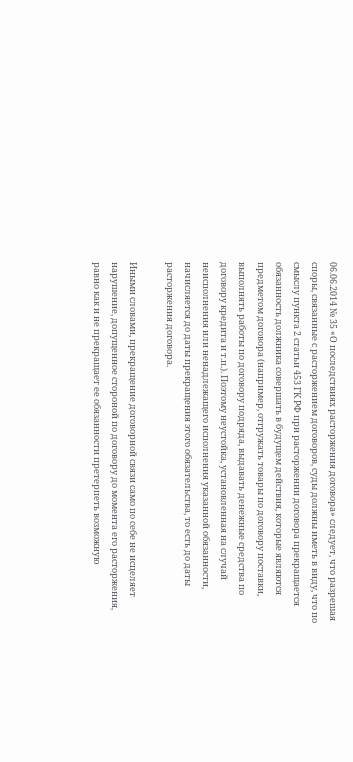06.06.2014 № 35 «О последствиях расторжения договора» следует, что разрешая споры, связанные с расторжением договоров, суды должны иметь в виду, что по смыслу пункта 2 статьи 453 ГК РФ при расторжении договора прекращается обязанность должника совершать в будущем действия, которые являются предметом договора (например, отгружать товары по договору поставки, выполнять работы по договору подряда, выдавать денежные средства по договору кредита и т.п.). Поэтому неустойка, установленная на случай неисполнения или ненадлежащего исполнения указанной обязанности, начисляется до даты прекращения этого обязательства, то есть до даты расторжения договора.

Иными словами, прекращение договорной связи само по себе не исцеляет нарушение, допущенное стороной по договору до момента его расторжения, равно как и не прекращает ее обязанности претерпеть возможную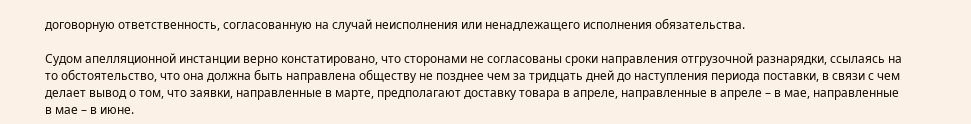договорную ответственность, согласованную на случай неисполнения или ненадлежащего исполнения обязательства.

Судом апелляционной инстанции верно констатировано, что сторонами не согласованы сроки направления отгрузочной разнарядки, ссылаясь на то обстоятельство, что она должна быть направлена обществу не позднее чем за тридцать дней до наступления периода поставки, в связи с чем делает вывод о том, что заявки, направленные в марте, предполагают доставку товара в апреле, направленные в апреле – в мае, направленные в мае – в июне.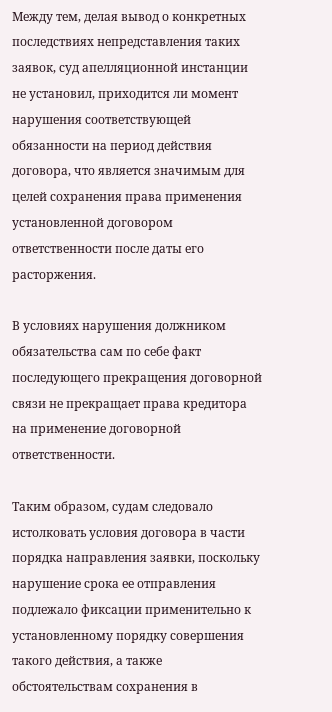Между тем, делая вывод о конкретных последствиях непредставления таких заявок, суд апелляционной инстанции не установил, приходится ли момент нарушения соответствующей обязанности на период действия договора, что является значимым для целей сохранения права применения установленной договором ответственности после даты его расторжения.

В условиях нарушения должником обязательства сам по себе факт последующего прекращения договорной связи не прекращает права кредитора на применение договорной ответственности.

Таким образом, судам следовало истолковать условия договора в части порядка направления заявки, поскольку нарушение срока ее отправления подлежало фиксации применительно к установленному порядку совершения такого действия, а также обстоятельствам сохранения в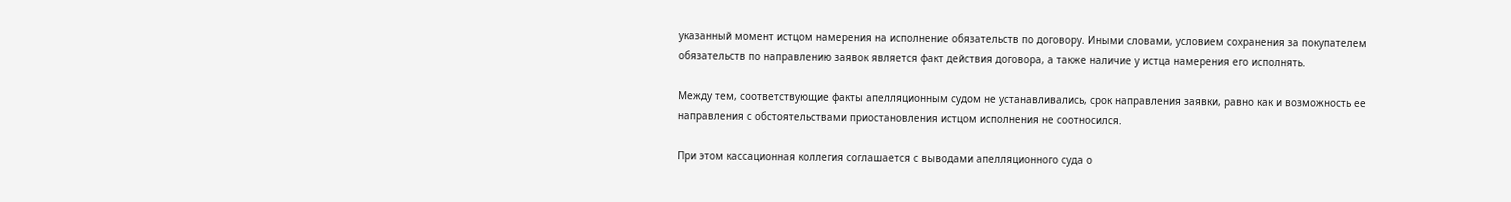указанный момент истцом намерения на исполнение обязательств по договору. Иными словами, условием сохранения за покупателем обязательств по направлению заявок является факт действия договора, а также наличие у истца намерения его исполнять.

Между тем, соответствующие факты апелляционным судом не устанавливались, срок направления заявки, равно как и возможность ее направления с обстоятельствами приостановления истцом исполнения не соотносился.

При этом кассационная коллегия соглашается с выводами апелляционного суда о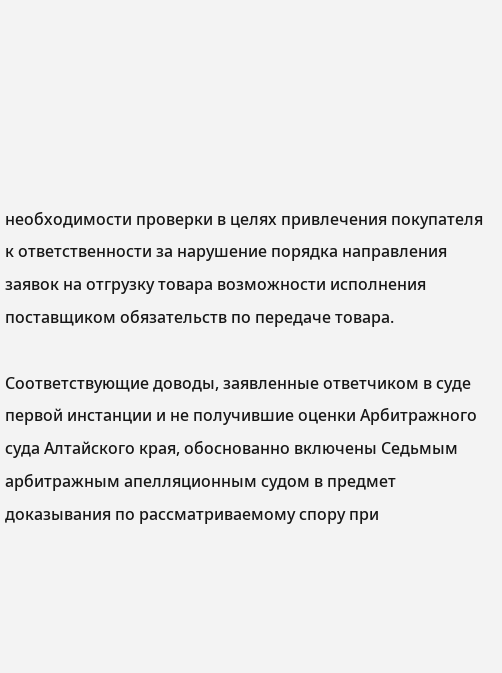необходимости проверки в целях привлечения покупателя к ответственности за нарушение порядка направления заявок на отгрузку товара возможности исполнения поставщиком обязательств по передаче товара.

Соответствующие доводы, заявленные ответчиком в суде первой инстанции и не получившие оценки Арбитражного суда Алтайского края, обоснованно включены Седьмым арбитражным апелляционным судом в предмет доказывания по рассматриваемому спору при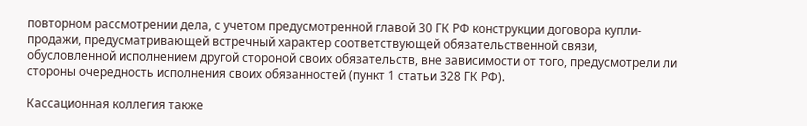повторном рассмотрении дела, с учетом предусмотренной главой 30 ГК РФ конструкции договора купли-продажи, предусматривающей встречный характер соответствующей обязательственной связи, обусловленной исполнением другой стороной своих обязательств, вне зависимости от того, предусмотрели ли стороны очередность исполнения своих обязанностей (пункт 1 статьи 328 ГК РФ).

Кассационная коллегия также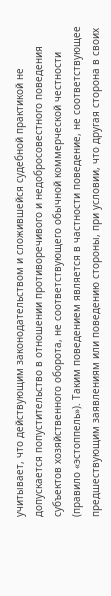учитывает, что действующим законодательством и сложившейся судебной практикой не допускается попустительство в отношении противоречивого и недобросовестного поведения субъектов хозяйственного оборота, не соответствующего обычной коммерческой честности (правило «эстоппель»). Таким поведением является в частности поведение, не соответствующее предшествующим заявлениям или поведению стороны, при условии, что другая сторона в своих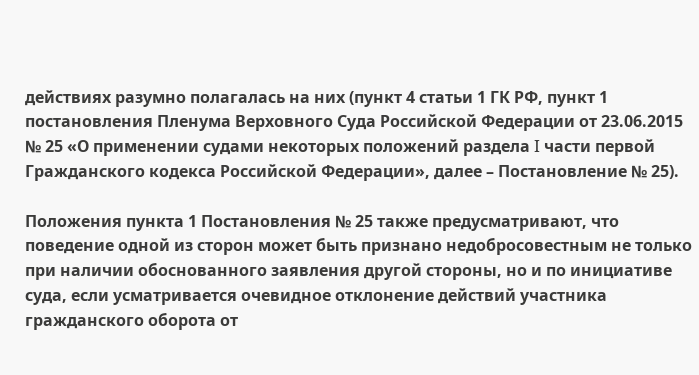действиях разумно полагалась на них (пункт 4 статьи 1 ГК РФ, пункт 1 постановления Пленума Верховного Суда Российской Федерации от 23.06.2015 № 25 «О применении судами некоторых положений раздела I части первой Гражданского кодекса Российской Федерации», далее – Постановление № 25).

Положения пункта 1 Постановления № 25 также предусматривают, что поведение одной из сторон может быть признано недобросовестным не только при наличии обоснованного заявления другой стороны, но и по инициативе суда, если усматривается очевидное отклонение действий участника гражданского оборота от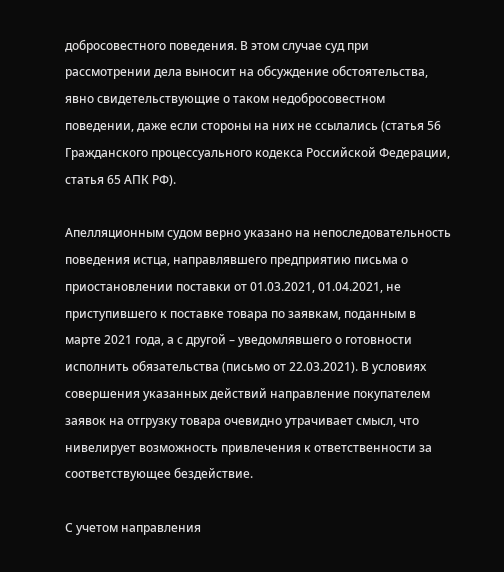добросовестного поведения. В этом случае суд при рассмотрении дела выносит на обсуждение обстоятельства, явно свидетельствующие о таком недобросовестном поведении, даже если стороны на них не ссылались (статья 56 Гражданского процессуального кодекса Российской Федерации, статья 65 АПК РФ).

Апелляционным судом верно указано на непоследовательность поведения истца, направлявшего предприятию письма о приостановлении поставки от 01.03.2021, 01.04.2021, не приступившего к поставке товара по заявкам, поданным в марте 2021 года, а с другой – уведомлявшего о готовности исполнить обязательства (письмо от 22.03.2021). В условиях совершения указанных действий направление покупателем заявок на отгрузку товара очевидно утрачивает смысл, что нивелирует возможность привлечения к ответственности за соответствующее бездействие.

С учетом направления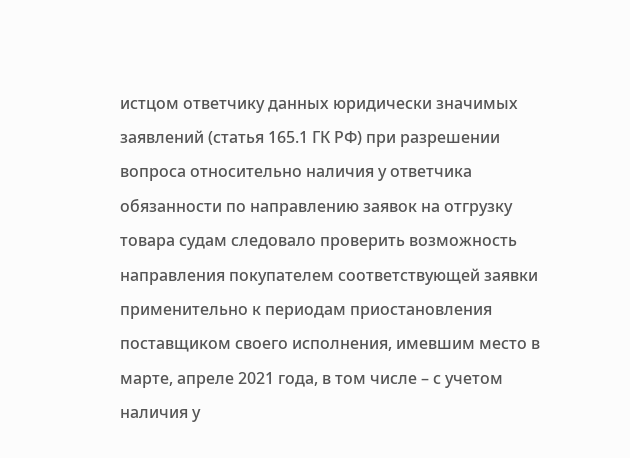истцом ответчику данных юридически значимых заявлений (статья 165.1 ГК РФ) при разрешении вопроса относительно наличия у ответчика обязанности по направлению заявок на отгрузку товара судам следовало проверить возможность направления покупателем соответствующей заявки применительно к периодам приостановления поставщиком своего исполнения, имевшим место в марте, апреле 2021 года, в том числе – с учетом наличия у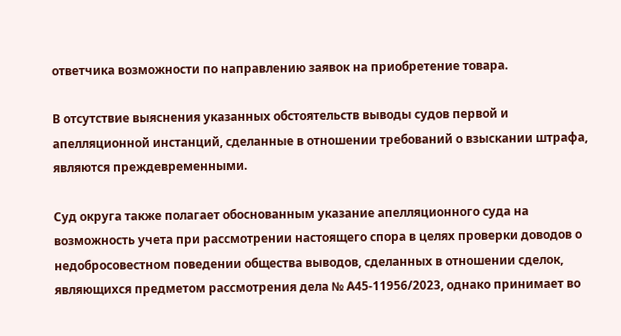ответчика возможности по направлению заявок на приобретение товара.

В отсутствие выяснения указанных обстоятельств выводы судов первой и апелляционной инстанций, сделанные в отношении требований о взыскании штрафа, являются преждевременными.

Суд округа также полагает обоснованным указание апелляционного суда на возможность учета при рассмотрении настоящего спора в целях проверки доводов о недобросовестном поведении общества выводов, сделанных в отношении сделок, являющихся предметом рассмотрения дела № А45-11956/2023, однако принимает во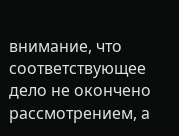внимание, что соответствующее дело не окончено рассмотрением, а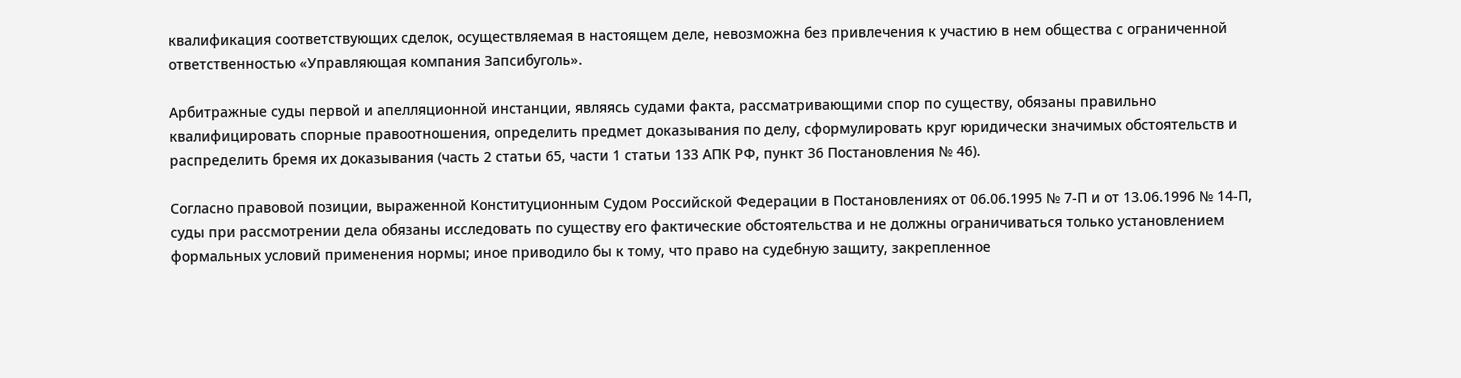квалификация соответствующих сделок, осуществляемая в настоящем деле, невозможна без привлечения к участию в нем общества с ограниченной ответственностью «Управляющая компания Запсибуголь».

Арбитражные суды первой и апелляционной инстанции, являясь судами факта, рассматривающими спор по существу, обязаны правильно квалифицировать спорные правоотношения, определить предмет доказывания по делу, сформулировать круг юридически значимых обстоятельств и распределить бремя их доказывания (часть 2 статьи 65, части 1 статьи 133 АПК РФ, пункт 36 Постановления № 46).

Согласно правовой позиции, выраженной Конституционным Судом Российской Федерации в Постановлениях от 06.06.1995 № 7-П и от 13.06.1996 № 14-П, суды при рассмотрении дела обязаны исследовать по существу его фактические обстоятельства и не должны ограничиваться только установлением формальных условий применения нормы; иное приводило бы к тому, что право на судебную защиту, закрепленное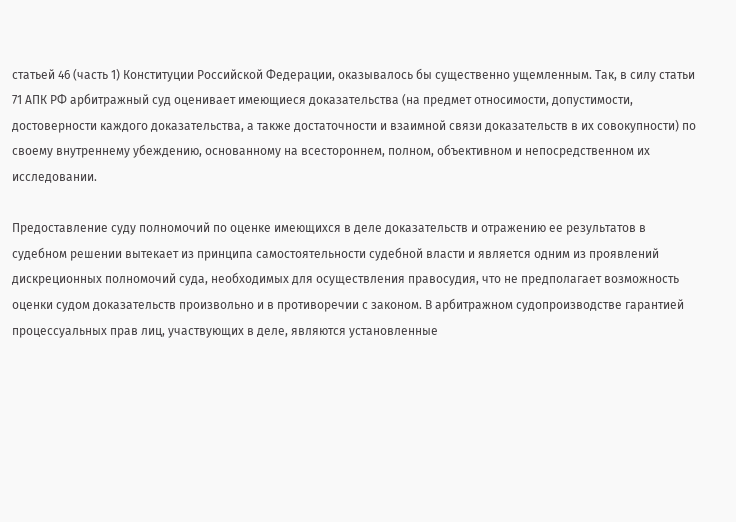статьей 46 (часть 1) Конституции Российской Федерации, оказывалось бы существенно ущемленным. Так, в силу статьи 71 АПК РФ арбитражный суд оценивает имеющиеся доказательства (на предмет относимости, допустимости, достоверности каждого доказательства, а также достаточности и взаимной связи доказательств в их совокупности) по своему внутреннему убеждению, основанному на всестороннем, полном, объективном и непосредственном их исследовании.

Предоставление суду полномочий по оценке имеющихся в деле доказательств и отражению ее результатов в судебном решении вытекает из принципа самостоятельности судебной власти и является одним из проявлений дискреционных полномочий суда, необходимых для осуществления правосудия, что не предполагает возможность оценки судом доказательств произвольно и в противоречии с законом. В арбитражном судопроизводстве гарантией процессуальных прав лиц, участвующих в деле, являются установленные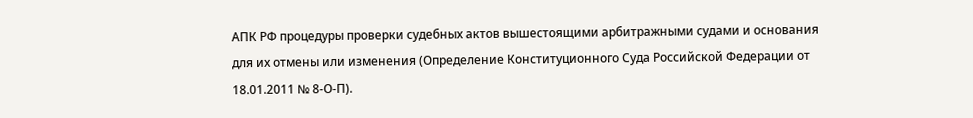АПК РФ процедуры проверки судебных актов вышестоящими арбитражными судами и основания для их отмены или изменения (Определение Конституционного Суда Российской Федерации от 18.01.2011 № 8-О-П).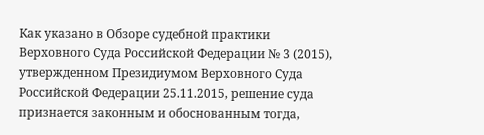Как указано в Обзоре судебной практики Верховного Суда Российской Федерации № 3 (2015), утвержденном Президиумом Верховного Суда Российской Федерации 25.11.2015, решение суда признается законным и обоснованным тогда,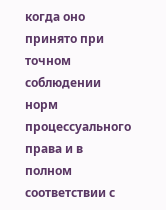когда оно принято при точном соблюдении норм процессуального права и в полном соответствии с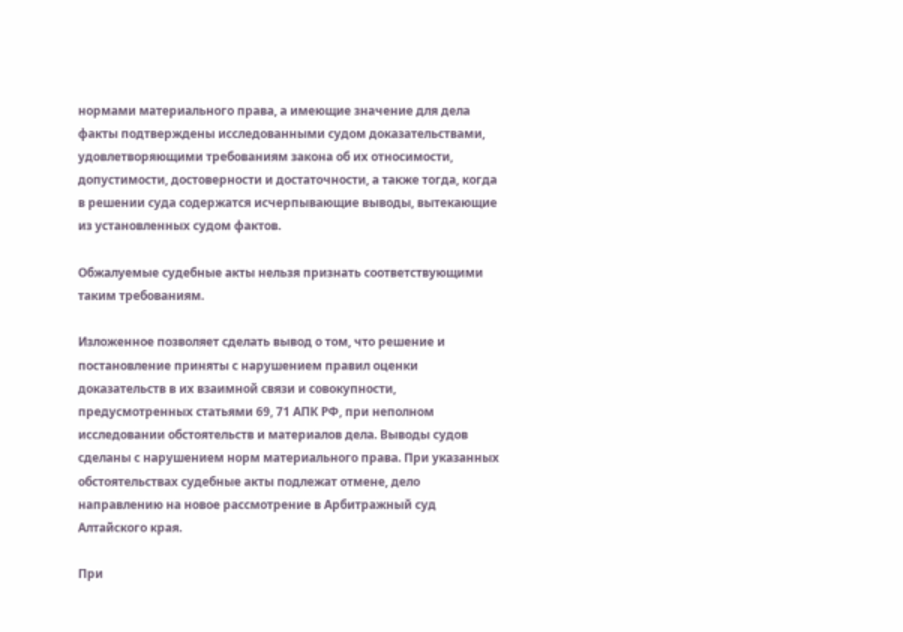нормами материального права, а имеющие значение для дела факты подтверждены исследованными судом доказательствами, удовлетворяющими требованиям закона об их относимости, допустимости, достоверности и достаточности, а также тогда, когда в решении суда содержатся исчерпывающие выводы, вытекающие из установленных судом фактов.

Обжалуемые судебные акты нельзя признать соответствующими таким требованиям.

Изложенное позволяет сделать вывод о том, что решение и постановление приняты с нарушением правил оценки доказательств в их взаимной связи и совокупности, предусмотренных статьями 69, 71 АПК РФ, при неполном исследовании обстоятельств и материалов дела. Выводы судов сделаны с нарушением норм материального права. При указанных обстоятельствах судебные акты подлежат отмене, дело направлению на новое рассмотрение в Арбитражный суд Алтайского края.

При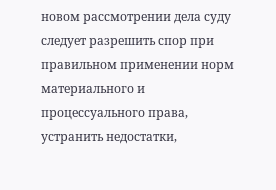новом рассмотрении дела суду следует разрешить спор при правильном применении норм материального и процессуального права, устранить недостатки,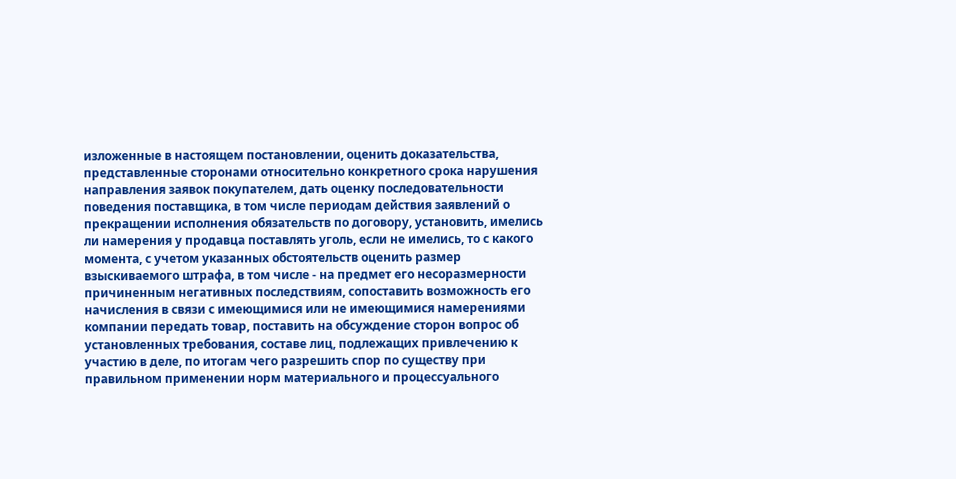изложенные в настоящем постановлении, оценить доказательства, представленные сторонами относительно конкретного срока нарушения направления заявок покупателем, дать оценку последовательности поведения поставщика, в том числе периодам действия заявлений о прекращении исполнения обязательств по договору, установить, имелись ли намерения у продавца поставлять уголь, если не имелись, то с какого момента, с учетом указанных обстоятельств оценить размер взыскиваемого штрафа, в том числе - на предмет его несоразмерности причиненным негативных последствиям, сопоставить возможность его начисления в связи с имеющимися или не имеющимися намерениями компании передать товар, поставить на обсуждение сторон вопрос об установленных требования, составе лиц, подлежащих привлечению к участию в деле, по итогам чего разрешить спор по существу при правильном применении норм материального и процессуального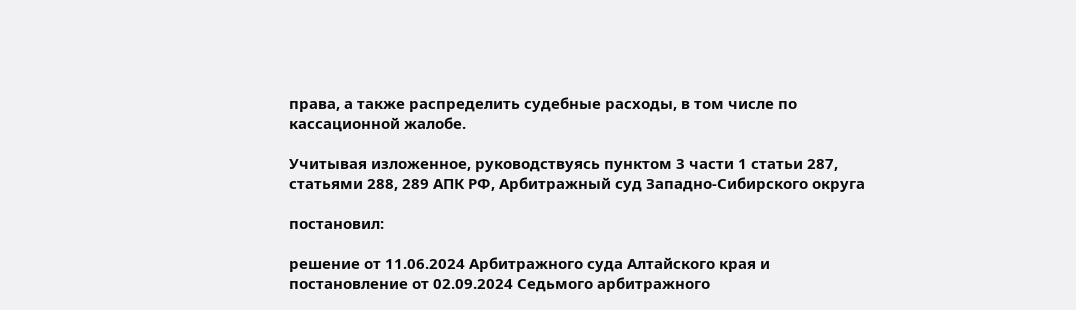права, а также распределить судебные расходы, в том числе по кассационной жалобе.

Учитывая изложенное, руководствуясь пунктом 3 части 1 статьи 287, статьями 288, 289 АПК РФ, Арбитражный суд Западно-Сибирского округа

постановил:

решение от 11.06.2024 Арбитражного суда Алтайского края и постановление от 02.09.2024 Седьмого арбитражного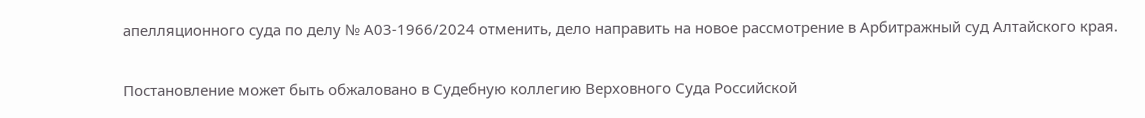апелляционного суда по делу № А03-1966/2024 отменить, дело направить на новое рассмотрение в Арбитражный суд Алтайского края.

Постановление может быть обжаловано в Судебную коллегию Верховного Суда Российской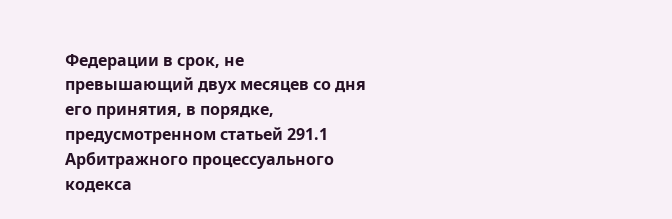Федерации в срок, не превышающий двух месяцев со дня его принятия, в порядке, предусмотренном статьей 291.1 Арбитражного процессуального кодекса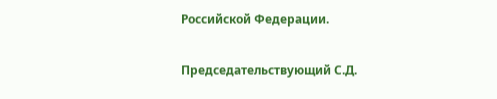Российской Федерации.

Председательствующий С.Д.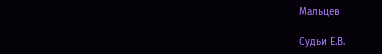Мальцев

Судьи Е.В.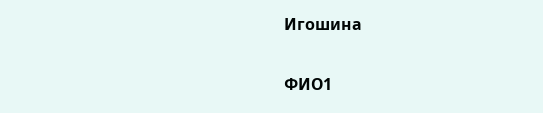Игошина

ФИО1